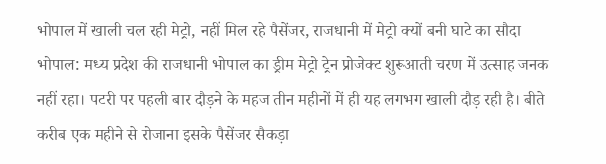भोपाल में खाली चल रही मेट्रो, नहीं मिल रहे पैसेंजर, राजधानी में मेट्रो क्यों बनी घाटे का सौदा
भोपाल: मध्य प्रदेश की राजधानी भोपाल का ड्रीम मेट्रो ट्रेन प्रोजेक्ट शुरूआती चरण में उत्साह जनक नहीं रहा। पटरी पर पहली बार दौड़ने के महज तीन महीनों में ही यह लगभग खाली दौड़ रही है। बीते करीब एक महीने से रोजाना इसके पैसेंजर सैकड़ा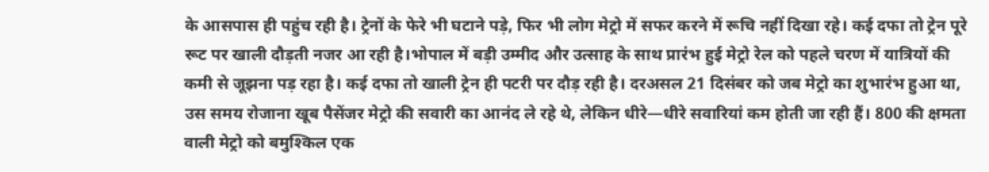के आसपास ही पहुंच रही है। ट्रेनों के फेरे भी घटाने पड़े, फिर भी लोग मेट्रो में सफर करने में रूचि नहीं दिखा रहे। कई दफा तो ट्रेन पूरे रूट पर खाली दौड़ती नजर आ रही है।भोपाल में बड़ी उम्मीद और उत्साह के साथ प्रारंभ हुई मेट्रो रेल को पहले चरण में यात्रियों की कमी से जूझना पड़ रहा है। कई दफा तो खाली ट्रेन ही पटरी पर दौड़ रही है। दरअसल 21 दिसंबर को जब मेट्रो का शुभारंभ हुआ था, उस समय रोजाना खूब पैसेंजर मेट्रो की सवारी का आनंद ले रहे थे, लेकिन धीरे—धीरे सवारियां कम होती जा रही हैं। 800 की क्षमता वाली मेट्रो को बमुश्किल एक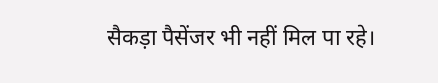सैकड़ा पैसेंजर भी नहीं मिल पा रहे।